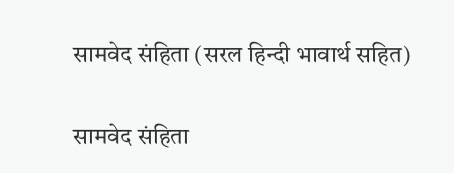सामवेद संहिता (सरल हिन्दी भावार्थ सहित)

सामवेद संहिता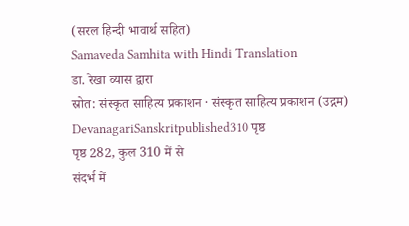(सरल हिन्दी भावार्थ सहित)
Samaveda Samhita with Hindi Translation
डा. रेखा व्यास द्वारा
स्रोत: संस्कृत साहित्य प्रकाशन · संस्कृत साहित्य प्रकाशन (उद्गम)
DevanagariSanskritpublished310 पृष्ठ
पृष्ठ 282, कुल 310 में से
संदर्भ में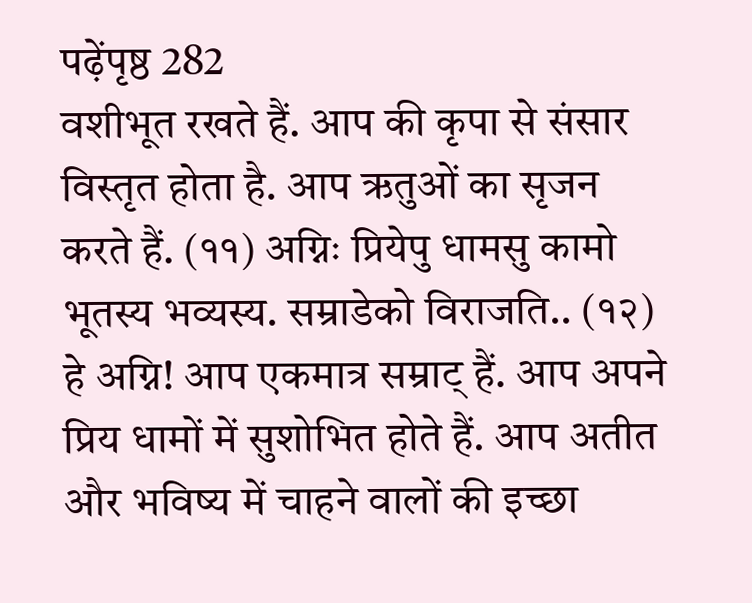पढ़ेंपृष्ठ 282
वशीभूत रखते हैं. आप की कृपा से संसार विस्तृत होता है. आप ऋतुओं का सृजन करते हैं. (११) अग्निः प्रियेपु धामसु कामो भूतस्य भव्यस्य. सम्राडेको विराजति.. (१२) हे अग्नि! आप एकमात्र सम्राट् हैं. आप अपने प्रिय धामों में सुशोभित होते हैं. आप अतीत और भविष्य में चाहने वालों की इच्छा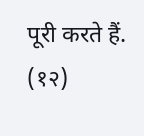पूरी करते हैं. (१२)